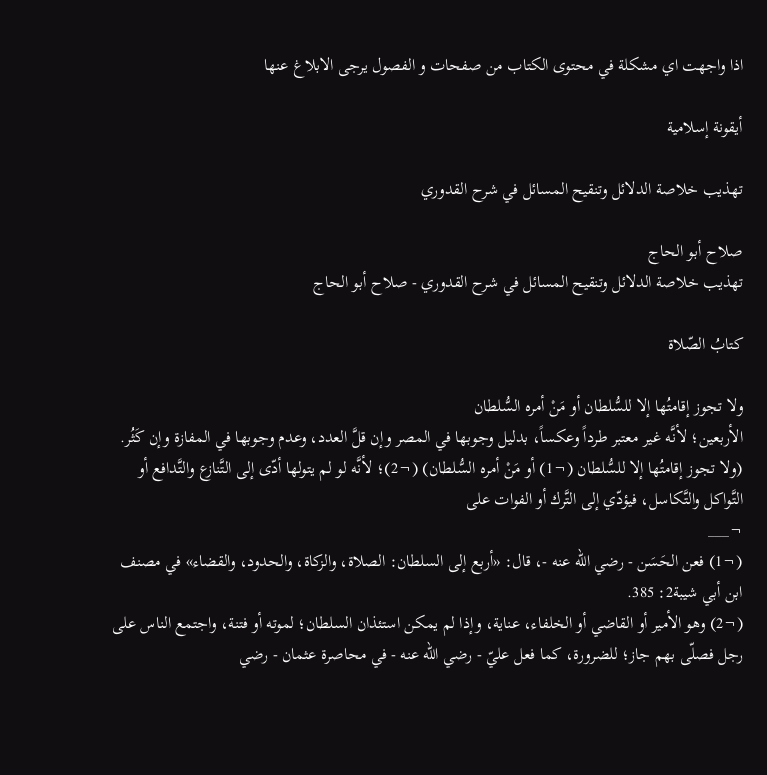اذا واجهت اي مشكلة في محتوى الكتاب من صفحات و الفصول يرجى الابلاغ عنها

أيقونة إسلامية

تهذيب خلاصة الدلائل وتنقيح المسائل في شرح القدوري

صلاح أبو الحاج
تهذيب خلاصة الدلائل وتنقيح المسائل في شرح القدوري - صلاح أبو الحاج

كتابُ الصّلاة

ولا تجوز إقامتُها إلا للسُّلطان أو مَنْ أمره السُّلطان
الأربعين؛ لأنَّه غير معتبر طرداً وعكساً، بدليل وجوبها في المصر وإن قلَّ العدد، وعدم وجوبها في المفازة وإن كَثُر.
(ولا تجوز إقامتُها إلا للسُّلطان (¬1) أو مَنْ أمره السُّلطان) (¬2)؛ لأنَّه لو لم يتولها أدّى إلى التَّنازع والتَّدافع أو التَّواكل والتَّكاسل، فيؤدّي إلى التَّرك أو الفوات على
¬___
(¬1) فعن الحَسَن - رضي الله عنه -، قال: «أربع إلى السلطان: الصلاة، والزكاة، والحدود، والقضاء» في مصنف ابن أبي شيبة2: 385.
(¬2) وهو الأمير أو القاضي أو الخلفاء، عناية، وإذا لم يمكن استئذان السلطان؛ لموته أو فتنة، واجتمع الناس على رجل فصلّى بهم جاز؛ للضرورة، كما فعل عليّ - رضي الله عنه - في محاصرة عثمان - رضي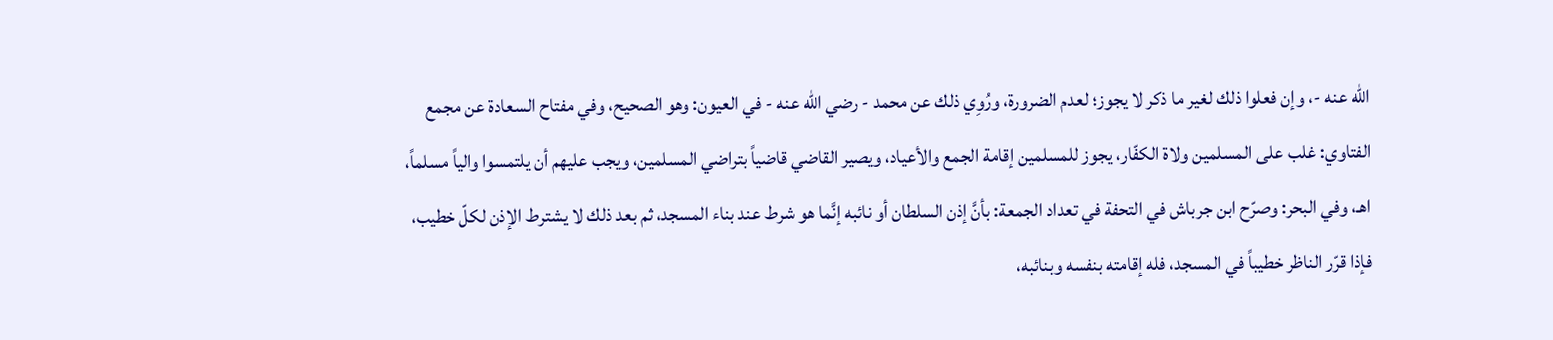الله عنه -، وإن فعلوا ذلك لغير ما ذكر لا يجوز؛ لعدم الضرورة، ورُوِي ذلك عن محمد - رضي الله عنه - في العيون: وهو الصحيح، وفي مفتاح السعادة عن مجمع الفتاوي: غلب على المسلمين ولاة الكفّار، يجوز للمسلمين إقامة الجمع والأعياد، ويصير القاضي قاضياً بتراضي المسلمين، ويجب عليهم أن يلتمسوا والياً مسلماً، اهـ، وفي البحر: وصرّح ابن جرباش في التحفة في تعداد الجمعة: بأنَّ إذن السلطان أو نائبه إنَّما هو شرط عند بناء المسجد، ثم بعد ذلك لا يشترط الإذن لكلّ خطيب، فإذا قرّر الناظر خطيباً في المسجد، فله إقامته بنفسه وبنائبه،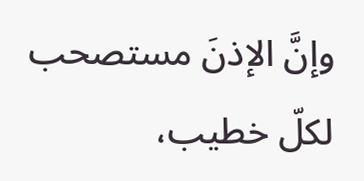وإنَّ الإذنَ مستصحب لكلّ خطيب،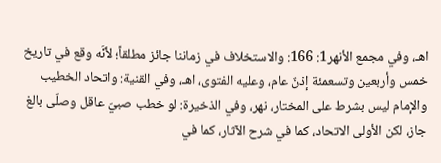اهـ، وفي مجمع الأنهر1: 166: والاستخلاف في زماننا جائز مطلقاً؛ لأنَّه وقع في تاريخ خمس وأربعين وتسعمئة إذنٌ عام، وعليه الفتوى، اهـ، وفي القنية: واتحاد الخطيب والإمام ليس بشرط على المختار، نهر، وفي الذخيرة: لو خطب صبيّ عاقل وصلّى بالغ جاز، لكن الأولى الاتحاد، كما في شرح الآثار، كما في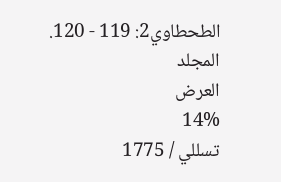الطحطاوي2: 119 - 120.
المجلد
العرض
14%
تسللي / 1775